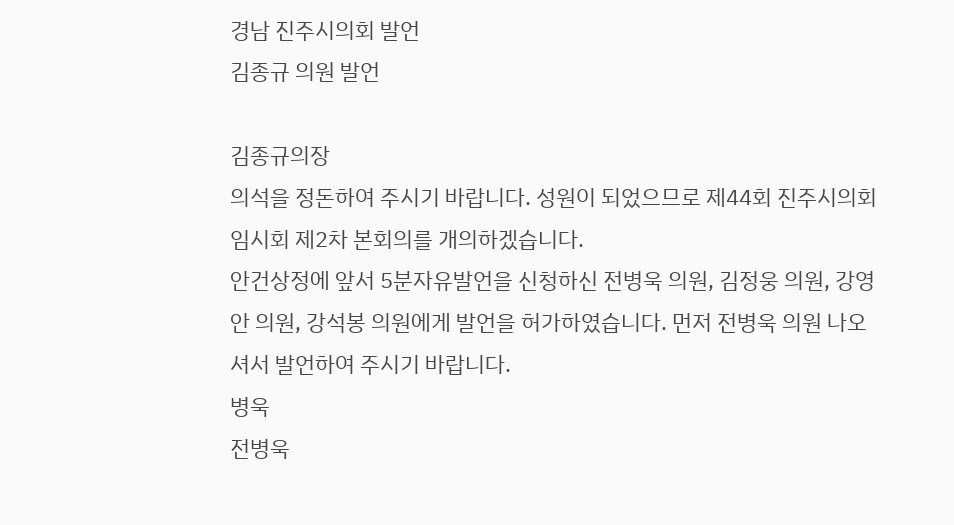경남 진주시의회 발언
김종규 의원 발언

김종규의장
의석을 정돈하여 주시기 바랍니다. 성원이 되었으므로 제44회 진주시의회 임시회 제2차 본회의를 개의하겠습니다.
안건상정에 앞서 5분자유발언을 신청하신 전병욱 의원, 김정웅 의원, 강영안 의원, 강석봉 의원에게 발언을 허가하였습니다. 먼저 전병욱 의원 나오셔서 발언하여 주시기 바랍니다.
병욱
전병욱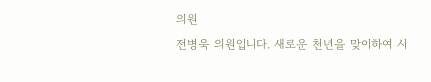의원
전병욱 의원입니다. 새로운 천년을 맞이하여 시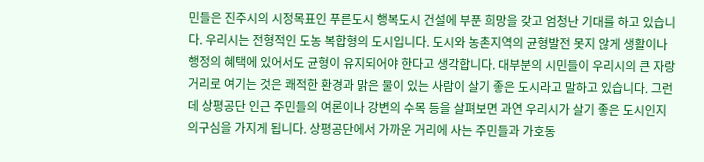민들은 진주시의 시정목표인 푸른도시 행복도시 건설에 부푼 희망을 갖고 엄청난 기대를 하고 있습니다. 우리시는 전형적인 도농 복합형의 도시입니다. 도시와 농촌지역의 균형발전 못지 않게 생활이나 행정의 혜택에 있어서도 균형이 유지되어야 한다고 생각합니다. 대부분의 시민들이 우리시의 큰 자랑거리로 여기는 것은 쾌적한 환경과 맑은 물이 있는 사람이 살기 좋은 도시라고 말하고 있습니다. 그런데 상평공단 인근 주민들의 여론이나 강변의 수목 등을 살펴보면 과연 우리시가 살기 좋은 도시인지 의구심을 가지게 됩니다. 상평공단에서 가까운 거리에 사는 주민들과 가호동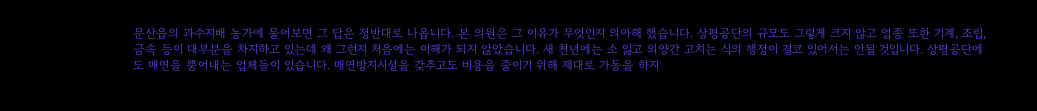문산읍의 과수지배 농가에 물어보면 그 답은 정반대로 나옵니다. 본 의원은 그 이유가 무엇인지 의아해 했습니다. 상평공단의 규모도 그렇게 크지 않고 업종 또한 기계, 조립, 금속 등이 대부분을 차지하고 있는데 왜 그런지 처음에는 이해가 되지 않았습니다. 새 천년에는 소 잃고 외양간 고치는 식의 행정이 결코 있어서는 안될 것입니다. 상평공단에도 매연을 뿜어내는 업체들이 있습니다. 매연방지시설을 갖추고도 비용을 줄이기 위해 제대로 가동을 하지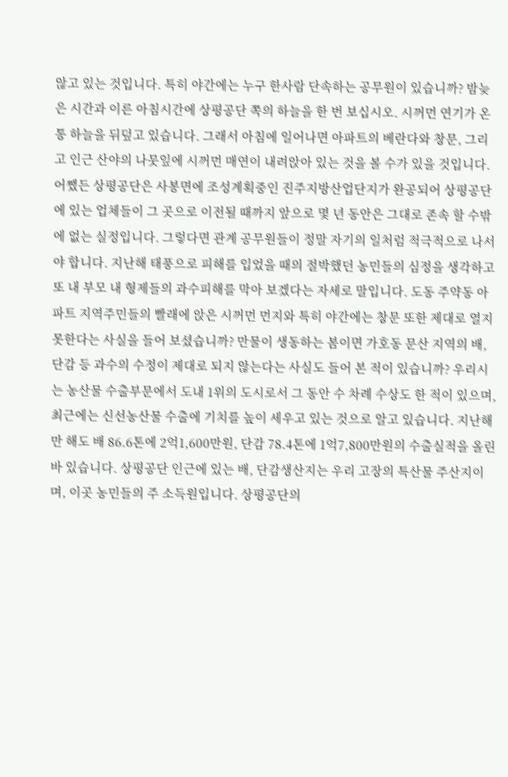않고 있는 것입니다. 특히 야간에는 누구 한사람 단속하는 공무원이 있습니까? 밤늦은 시간과 이른 아침시간에 상평공단 쪽의 하늘을 한 번 보십시오. 시꺼먼 연기가 온통 하늘을 뒤덮고 있습니다. 그래서 아침에 일어나면 아파트의 베란다와 창문, 그리고 인근 산야의 나뭇잎에 시꺼먼 매연이 내려앉아 있는 것을 볼 수가 있을 것입니다. 어쨌든 상평공단은 사봉면에 조성계획중인 진주지방산업단지가 완공되어 상평공단에 있는 업체들이 그 곳으로 이전될 때까지 앞으로 몇 년 동안은 그대로 존속 할 수밖에 없는 실정입니다. 그렇다면 관계 공무원들이 정말 자기의 일처럼 적극적으로 나서야 합니다. 지난해 태풍으로 피해를 입었을 때의 절박했던 농민들의 심정을 생각하고 또 내 부모 내 형제들의 과수피해를 막아 보겠다는 자세로 말입니다. 도동 주약동 아파트 지역주민들의 빨래에 앉은 시꺼먼 먼지와 특히 야간에는 창문 또한 제대로 열지 못한다는 사실을 들어 보셨습니까? 만물이 생동하는 봄이면 가호동 문산 지역의 배, 단감 등 과수의 수정이 제대로 되지 않는다는 사실도 들어 본 적이 있습니까? 우리시는 농산물 수출부문에서 도내 1위의 도시로서 그 동안 수 차례 수상도 한 적이 있으며, 최근에는 신선농산물 수출에 기치를 높이 세우고 있는 것으로 알고 있습니다. 지난해만 해도 배 86.6톤에 2억1,600만원, 단감 78.4톤에 1억7,800만원의 수출실적을 올린바 있습니다. 상평공단 인근에 있는 배, 단감생산지는 우리 고장의 특산물 주산지이며, 이곳 농민들의 주 소득원입니다. 상평공단의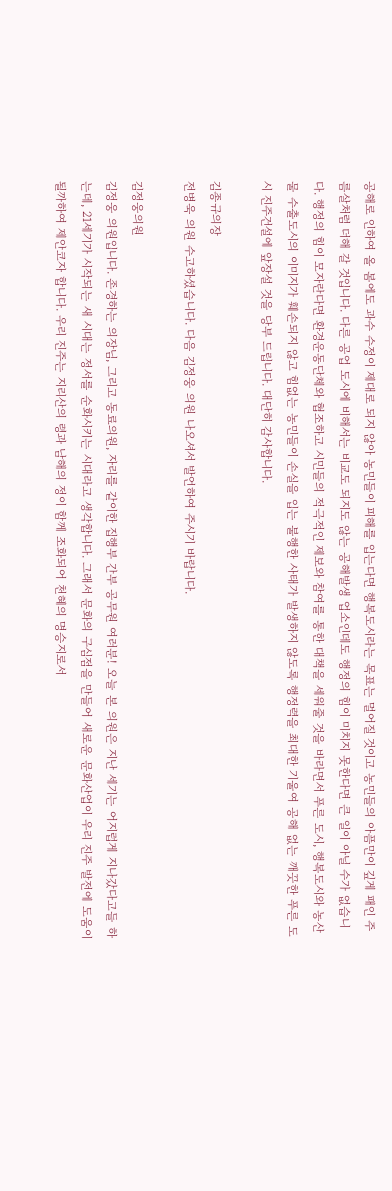공해로 인하여 올 봄에도 과수 수정이 제대로 되지 않아 농민들이 피해를 입는다면 행복도시라는 목표는 멀어질 것이고 농민들의 아픔만이 깊게 패인 주름살처럼 더해 갈 것입니다. 다른 공업 도시에 비해서는 비교도 되지도 않는 공해발생 업소인데도 행정의 힘이 미치지 못한다면 큰 일이 아닐 수가 없습니다. 행정의 힘이 모자란다면 환경운동단체와 협조하고 시민들의 적극적인 제보와 참여를 통한 대책을 세워줄 것을 바라면서 푸른 도시, 행복도시와 농산물 수출도시의 이미지가 훼손되지 않고 힘없는 농민들이 손실을 입는 불행한 사태가 발생하지 않도록 행정력을 최대한 기울여 공해 없는 깨끗한 푸른 도시 진주건설에 앞장설 것을 당부 드립니다. 대단히 감사합니다.

김종규의장
전병욱 의원 수고하셨습니다. 다음 김정웅 의원 나오셔서 발언하여 주시기 바랍니다.

김정웅의원
김정웅 의원입니다. 존경하는 의장님, 그리고 동료의원, 자리를 같이한 집행부 간부 공무원 여러분! 오늘 본 의원은 지난 세기는 어지럽게 지나갔다고들 하는데, 21세기가 시작되는 새 시대는 정서를 순화시키는 시대라고 생각합니다. 그래서 문화의 구심점을 만들어 새로운 문화산업이 우리 진주 발전에 도움이 될까하여 제안코자 합니다. 우리 진주는 지리산의 령과 남해의 정이 함께 조화되어 천혜의 명승지로서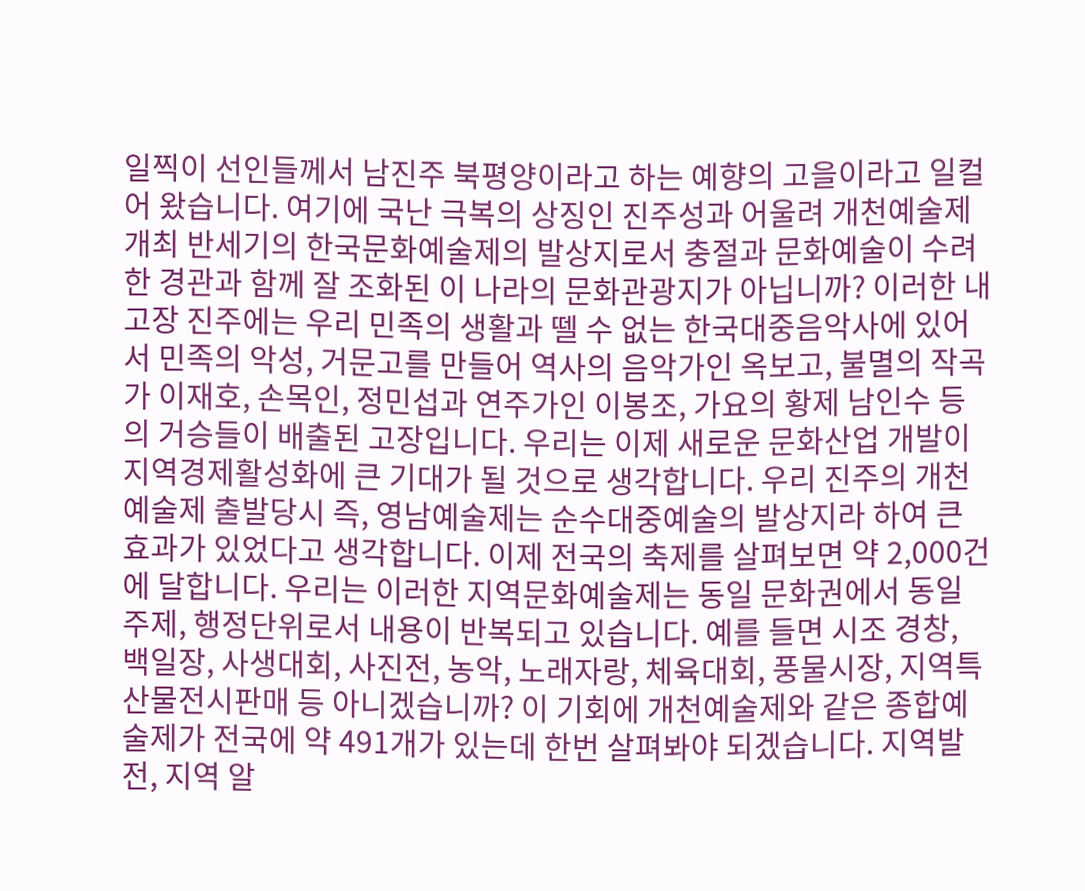일찍이 선인들께서 남진주 북평양이라고 하는 예향의 고을이라고 일컬어 왔습니다. 여기에 국난 극복의 상징인 진주성과 어울려 개천예술제 개최 반세기의 한국문화예술제의 발상지로서 충절과 문화예술이 수려한 경관과 함께 잘 조화된 이 나라의 문화관광지가 아닙니까? 이러한 내 고장 진주에는 우리 민족의 생활과 뗄 수 없는 한국대중음악사에 있어서 민족의 악성, 거문고를 만들어 역사의 음악가인 옥보고, 불멸의 작곡가 이재호, 손목인, 정민섭과 연주가인 이봉조, 가요의 황제 남인수 등의 거승들이 배출된 고장입니다. 우리는 이제 새로운 문화산업 개발이 지역경제활성화에 큰 기대가 될 것으로 생각합니다. 우리 진주의 개천예술제 출발당시 즉, 영남예술제는 순수대중예술의 발상지라 하여 큰 효과가 있었다고 생각합니다. 이제 전국의 축제를 살펴보면 약 2,000건에 달합니다. 우리는 이러한 지역문화예술제는 동일 문화권에서 동일주제, 행정단위로서 내용이 반복되고 있습니다. 예를 들면 시조 경창, 백일장, 사생대회, 사진전, 농악, 노래자랑, 체육대회, 풍물시장, 지역특산물전시판매 등 아니겠습니까? 이 기회에 개천예술제와 같은 종합예술제가 전국에 약 491개가 있는데 한번 살펴봐야 되겠습니다. 지역발전, 지역 알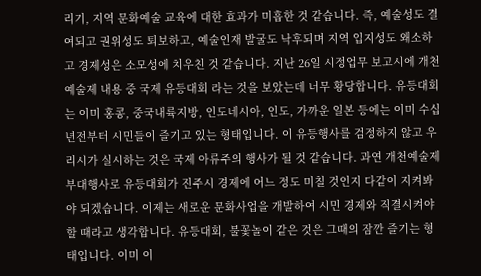리기, 지역 문화예술 교육에 대한 효과가 미흡한 것 같습니다. 즉, 예술성도 결여되고 권위성도 퇴보하고, 예술인재 발굴도 낙후되며 지역 입지성도 왜소하고 경제성은 소모성에 치우친 것 같습니다. 지난 26일 시정업무 보고시에 개천예술제 내용 중 국제 유등대회 라는 것을 보았는데 너무 황당합니다. 유등대회는 이미 홍콩, 중국내륙지방, 인도네시아, 인도, 가까운 일본 등에는 이미 수십년전부터 시민들이 즐기고 있는 형태입니다. 이 유등행사를 검정하지 않고 우리시가 실시하는 것은 국제 아류주의 행사가 될 것 같습니다. 과연 개천예술제 부대행사로 유등대회가 진주시 경제에 어느 정도 미칠 것인지 다같이 지켜봐야 되겠습니다. 이제는 새로운 문화사업을 개발하여 시민 경제와 직결시켜야 할 때라고 생각합니다. 유등대회, 불꽃놀이 같은 것은 그때의 잠깐 즐기는 형태입니다. 이미 이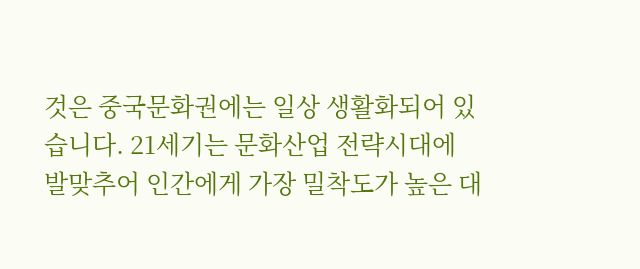것은 중국문화권에는 일상 생활화되어 있습니다. 21세기는 문화산업 전략시대에 발맞추어 인간에게 가장 밀착도가 높은 대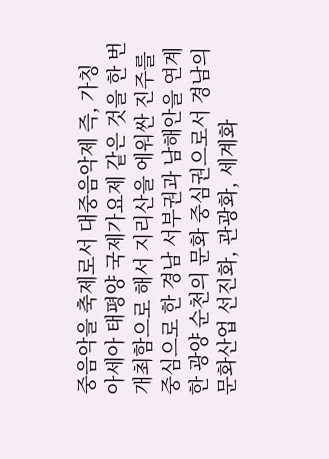중음악을 축제로서 대중음악제 즉, 가칭 아세아 태평양 국제가요제 같은 것을 한 번 개최함으로 해서 지리산을 에워싼 진주를 중심으로 한 경남 서부권과 남해안을 연계한 광양 순천의 문화 중심권으로서 경남의 문화산업 선진화, 관광화, 세계화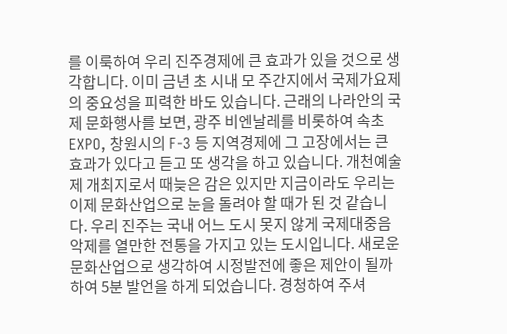를 이룩하여 우리 진주경제에 큰 효과가 있을 것으로 생각합니다. 이미 금년 초 시내 모 주간지에서 국제가요제의 중요성을 피력한 바도 있습니다. 근래의 나라안의 국제 문화행사를 보면, 광주 비엔날레를 비롯하여 속초 EXPO, 창원시의 F-3 등 지역경제에 그 고장에서는 큰 효과가 있다고 듣고 또 생각을 하고 있습니다. 개천예술제 개최지로서 때늦은 감은 있지만 지금이라도 우리는 이제 문화산업으로 눈을 돌려야 할 때가 된 것 같습니다. 우리 진주는 국내 어느 도시 못지 않게 국제대중음악제를 열만한 전통을 가지고 있는 도시입니다. 새로운 문화산업으로 생각하여 시정발전에 좋은 제안이 될까하여 5분 발언을 하게 되었습니다. 경청하여 주셔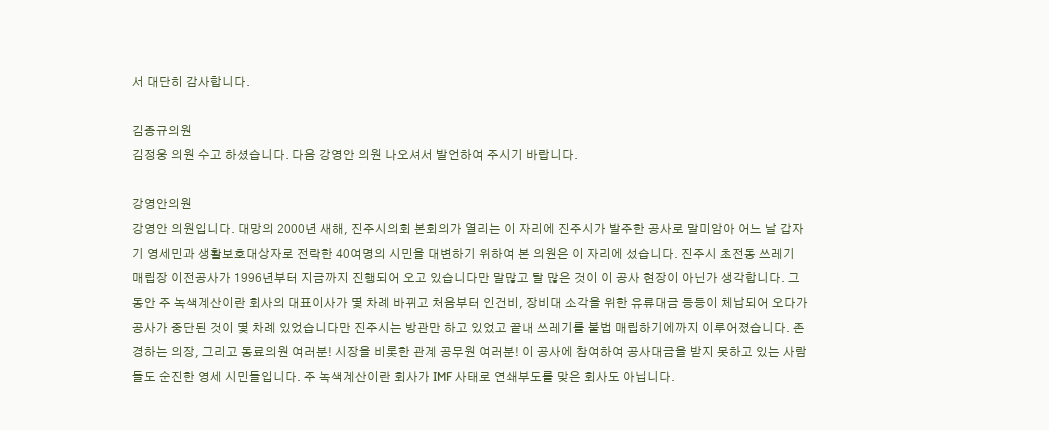서 대단히 감사합니다.

김종규의원
김정웅 의원 수고 하셨습니다. 다음 강영안 의원 나오셔서 발언하여 주시기 바랍니다.

강영안의원
강영안 의원입니다. 대망의 2000년 새해, 진주시의회 본회의가 열리는 이 자리에 진주시가 발주한 공사로 말미암아 어느 날 갑자기 영세민과 생활보호대상자로 전락한 40여명의 시민을 대변하기 위하여 본 의원은 이 자리에 섰습니다. 진주시 초전동 쓰레기 매립장 이전공사가 1996년부터 지금까지 진행되어 오고 있습니다만 말많고 탈 많은 것이 이 공사 현장이 아닌가 생각합니다. 그 동안 주 녹색계산이란 회사의 대표이사가 몇 차례 바뀌고 처음부터 인건비, 장비대 소각을 위한 유류대금 등등이 체납되어 오다가 공사가 중단된 것이 몇 차례 있었습니다만 진주시는 방관만 하고 있었고 끝내 쓰레기를 불법 매립하기에까지 이루어졌습니다. 존경하는 의장, 그리고 동료의원 여러분! 시장을 비롯한 관계 공무원 여러분! 이 공사에 참여하여 공사대금을 받지 못하고 있는 사람들도 순진한 영세 시민들입니다. 주 녹색계산이란 회사가 IMF 사태로 연쇄부도를 맞은 회사도 아닙니다.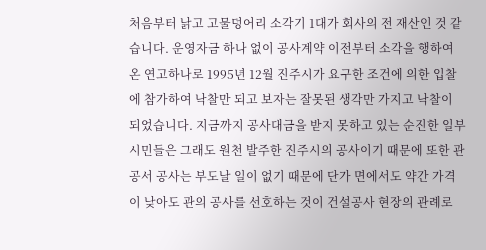처음부터 낡고 고물덩어리 소각기 1대가 회사의 전 재산인 것 같습니다. 운영자금 하나 없이 공사계약 이전부터 소각을 행하여 온 연고하나로 1995년 12월 진주시가 요구한 조건에 의한 입찰에 참가하여 낙찰만 되고 보자는 잘못된 생각만 가지고 낙찰이 되었습니다. 지금까지 공사대금을 받지 못하고 있는 순진한 일부 시민들은 그래도 원천 발주한 진주시의 공사이기 때문에 또한 관공서 공사는 부도날 일이 없기 때문에 단가 면에서도 약간 가격이 낮아도 관의 공사를 선호하는 것이 건설공사 현장의 관례로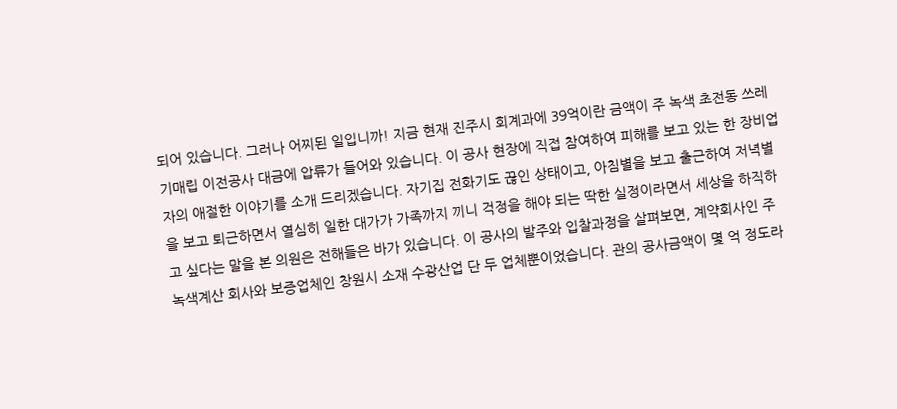되어 있습니다. 그러나 어찌된 일입니까! 지금 현재 진주시 회계과에 39억이란 금액이 주 녹색 초전동 쓰레기매립 이전공사 대금에 압류가 들어와 있습니다. 이 공사 현장에 직접 참여하여 피해를 보고 있는 한 장비업자의 애절한 이야기를 소개 드리겠습니다. 자기집 전화기도 끊인 상태이고, 아침별을 보고 출근하여 저녁별을 보고 퇴근하면서 열심히 일한 대가가 가족까지 끼니 걱정을 해야 되는 딱한 실정이라면서 세상을 하직하고 싶다는 말을 본 의원은 전해들은 바가 있습니다. 이 공사의 발주와 입찰과정을 살펴보면, 계약회사인 주 녹색계산 회사와 보증업체인 창원시 소재 수광산업 단 두 업체뿐이었습니다. 관의 공사금액이 몇 억 정도라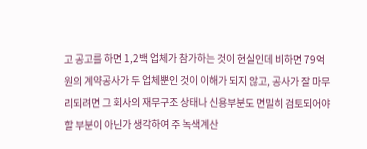고 공고를 하면 1,2백 업체가 참가하는 것이 현실인데 비하면 79억원의 계약공사가 두 업체뿐인 것이 이해가 되지 않고, 공사가 잘 마무리되려면 그 회사의 재무구조 상태나 신용부분도 면밀히 검토되어야 할 부분이 아닌가 생각하여 주 녹색계산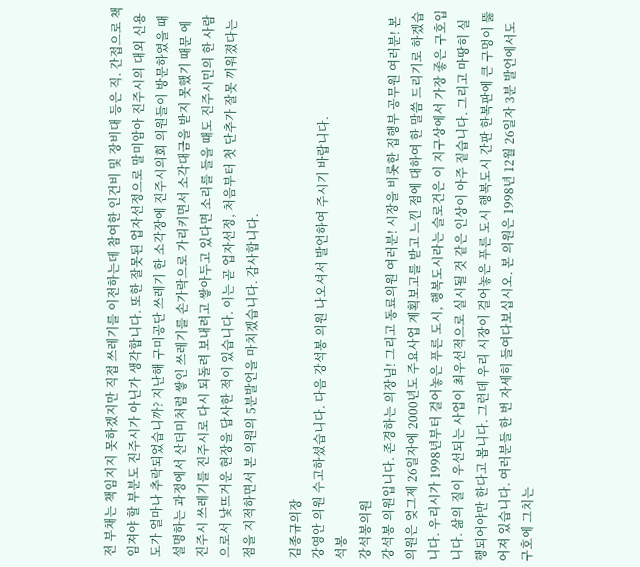전 부채는 책임지지 못하겠지만 직접 쓰레기를 이전하는데 참여한 인건비 및 장비대 등은 직. 간접으로 책임져야 할 부분도 진주시가 아닌가 생각합니다. 또한 잘못된 업자선정으로 말미암아 진주시의 대외 신용도가 얼마나 추락되었습니까? 지난해 구미공단 쓰레기 한 소각장에 진주시의회 의원들이 방문하였을 때 설명하는 과정에서 산더미처럼 쌓인 쓰레기를 손가락으로 가리키면서 소각대금을 받지 못했기 때문 에 진주시 쓰레기를 진주시로 다시 되돌려 보내려고 쌓아두고 있다면 소리를 들을 때도 진주시민의 한 사람으로서 낯뜨거운 현장을 답사한 적이 있습니다. 이는 곧 업자선정, 처음부터 첫 단추가 잘못 끼워졌다는 점을 지적하면서 본 의원의 5분발언을 마치겠습니다. 감사합니다.

김종규의장
강영안 의원 수고하셨습니다. 다음 강석봉 의원 나오셔서 발언하여 주시기 바랍니다.
석봉
강석봉의원
강석봉 의원입니다. 존경하는 의장님! 그리고 동료의원 여러분! 시장을 비롯한 집행부 공무원 여러분! 본 의원은 엊그제 26일자에 2000년도 주요사업 계획보고를 받고 느낀 점에 대하여 한 말씀 드리기로 하겠습니다. 우리시가 1998년부터 걸어놓은 푸른 도시, 행복도시라는 슬로건은 이 지구상에서 가장 좋은 구호입니다. 삶의 질이 우선되는 사업이 최우선적으로 실시될 것 같은 인상이 아주 짙습니다. 그리고 마땅히 실행되어야만 한다고 봅니다. 그런데 우리 시장이 걸어놓은 푸른 도시 행복도시 간판 한복판에 큰 구멍이 뚫어져 있습니다. 여러분들 한 번 자세히 들여다보십시오. 본 의원은 1998년 12월 26일자 3분 발언에서도 구호에 그치는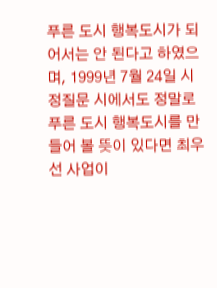푸른 도시 행복도시가 되어서는 안 된다고 하였으며, 1999년 7월 24일 시정질문 시에서도 정말로 푸른 도시 행복도시를 만들어 볼 뜻이 있다면 최우선 사업이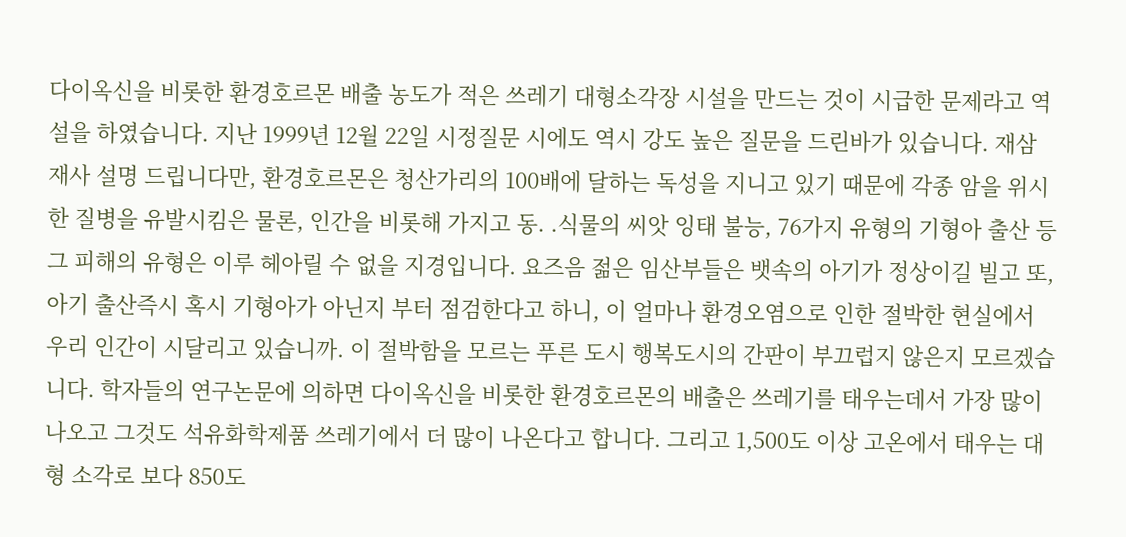다이옥신을 비롯한 환경호르몬 배출 농도가 적은 쓰레기 대형소각장 시설을 만드는 것이 시급한 문제라고 역설을 하였습니다. 지난 1999년 12월 22일 시정질문 시에도 역시 강도 높은 질문을 드린바가 있습니다. 재삼 재사 설명 드립니다만, 환경호르몬은 청산가리의 100배에 달하는 독성을 지니고 있기 때문에 각종 암을 위시한 질병을 유발시킴은 물론, 인간을 비롯해 가지고 동. .식물의 씨앗 잉태 불능, 76가지 유형의 기형아 출산 등 그 피해의 유형은 이루 헤아릴 수 없을 지경입니다. 요즈음 젊은 임산부들은 뱃속의 아기가 정상이길 빌고 또, 아기 출산즉시 혹시 기형아가 아닌지 부터 점검한다고 하니, 이 얼마나 환경오염으로 인한 절박한 현실에서 우리 인간이 시달리고 있습니까. 이 절박함을 모르는 푸른 도시 행복도시의 간판이 부끄럽지 않은지 모르겠습니다. 학자들의 연구논문에 의하면 다이옥신을 비롯한 환경호르몬의 배출은 쓰레기를 태우는데서 가장 많이 나오고 그것도 석유화학제품 쓰레기에서 더 많이 나온다고 합니다. 그리고 1,500도 이상 고온에서 태우는 대형 소각로 보다 850도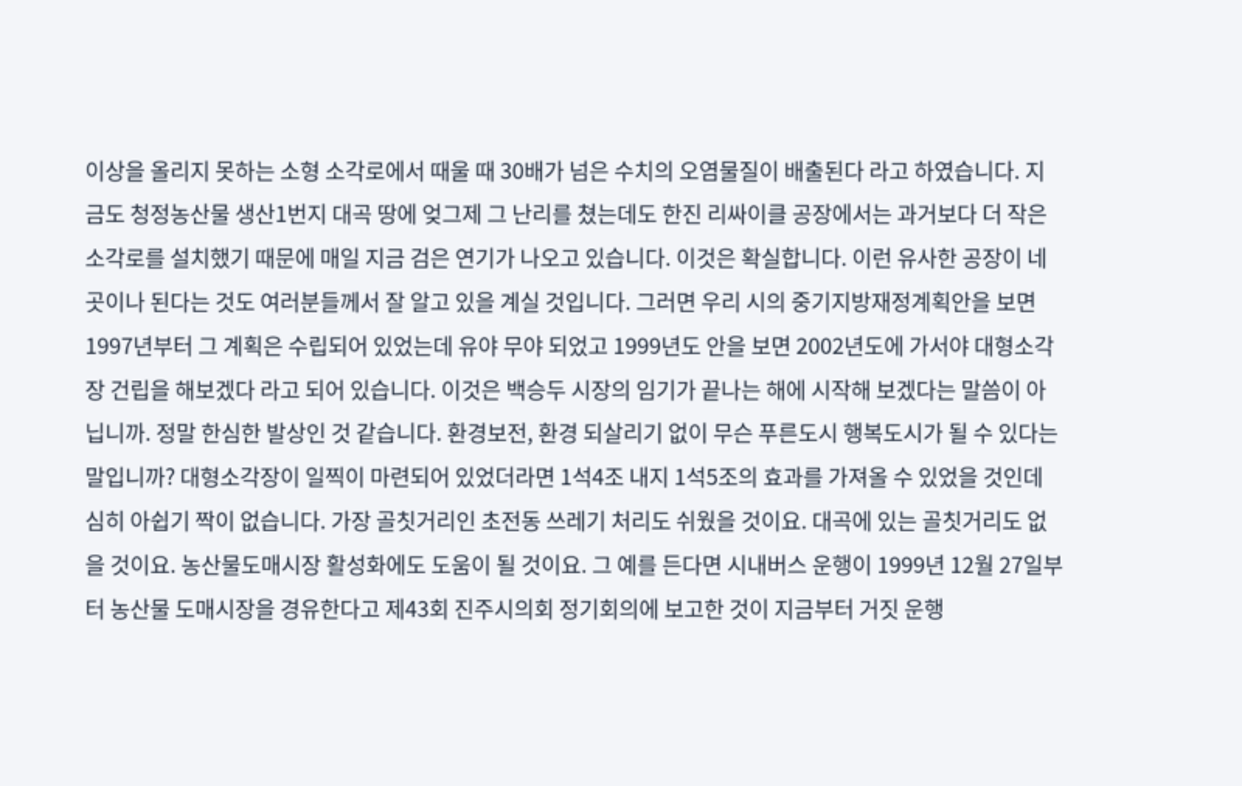이상을 올리지 못하는 소형 소각로에서 때울 때 30배가 넘은 수치의 오염물질이 배출된다 라고 하였습니다. 지금도 청정농산물 생산1번지 대곡 땅에 엊그제 그 난리를 쳤는데도 한진 리싸이클 공장에서는 과거보다 더 작은 소각로를 설치했기 때문에 매일 지금 검은 연기가 나오고 있습니다. 이것은 확실합니다. 이런 유사한 공장이 네 곳이나 된다는 것도 여러분들께서 잘 알고 있을 계실 것입니다. 그러면 우리 시의 중기지방재정계획안을 보면 1997년부터 그 계획은 수립되어 있었는데 유야 무야 되었고 1999년도 안을 보면 2002년도에 가서야 대형소각장 건립을 해보겠다 라고 되어 있습니다. 이것은 백승두 시장의 임기가 끝나는 해에 시작해 보겠다는 말씀이 아닙니까. 정말 한심한 발상인 것 같습니다. 환경보전, 환경 되살리기 없이 무슨 푸른도시 행복도시가 될 수 있다는 말입니까? 대형소각장이 일찍이 마련되어 있었더라면 1석4조 내지 1석5조의 효과를 가져올 수 있었을 것인데 심히 아쉽기 짝이 없습니다. 가장 골칫거리인 초전동 쓰레기 처리도 쉬웠을 것이요. 대곡에 있는 골칫거리도 없을 것이요. 농산물도매시장 활성화에도 도움이 될 것이요. 그 예를 든다면 시내버스 운행이 1999년 12월 27일부터 농산물 도매시장을 경유한다고 제43회 진주시의회 정기회의에 보고한 것이 지금부터 거짓 운행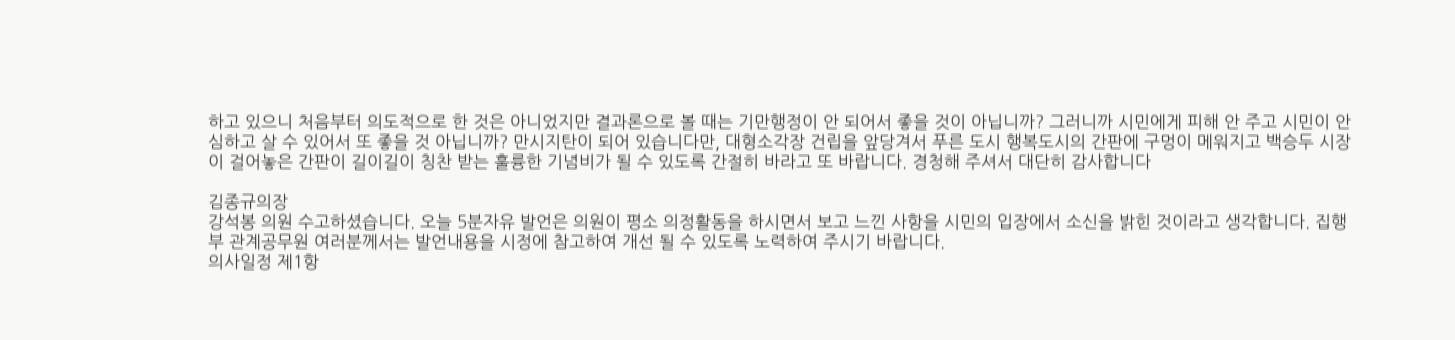하고 있으니 처음부터 의도적으로 한 것은 아니었지만 결과론으로 볼 때는 기만행정이 안 되어서 좋을 것이 아닙니까? 그러니까 시민에게 피해 안 주고 시민이 안심하고 살 수 있어서 또 좋을 것 아닙니까? 만시지탄이 되어 있습니다만, 대형소각장 건립을 앞당겨서 푸른 도시 행복도시의 간판에 구멍이 메워지고 백승두 시장이 걸어놓은 간판이 길이길이 칭찬 받는 훌륭한 기념비가 될 수 있도록 간절히 바라고 또 바랍니다. 경청해 주셔서 대단히 감사합니다

김종규의장
강석봉 의원 수고하셨습니다. 오늘 5분자유 발언은 의원이 평소 의정활동을 하시면서 보고 느낀 사항을 시민의 입장에서 소신을 밝힌 것이라고 생각합니다. 집행부 관계공무원 여러분께서는 발언내용을 시정에 참고하여 개선 될 수 있도록 노력하여 주시기 바랍니다.
의사일정 제1항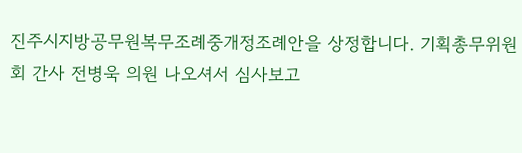진주시지방공무원복무조례중개정조례안을 상정합니다. 기획총무위원회 간사 전병욱 의원 나오셔서 심사보고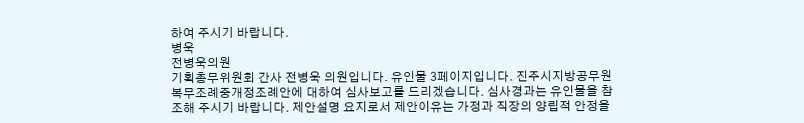하여 주시기 바랍니다.
병욱
전병욱의원
기획총무위원회 간사 전병욱 의원입니다. 유인물 3페이지입니다. 진주시지방공무원복무조례중개정조례안에 대하여 심사보고를 드리겠습니다. 심사경과는 유인물을 참조해 주시기 바랍니다. 제안설명 요지로서 제안이유는 가정과 직장의 양립적 안정을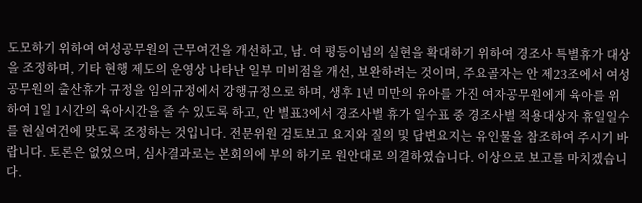도모하기 위하여 여성공무원의 근무여건을 개선하고, 남. 여 평등이념의 실현을 확대하기 위하여 경조사 특별휴가 대상을 조정하며, 기타 현행 제도의 운영상 나타난 일부 미비점을 개선, 보완하려는 것이며, 주요골자는 안 제23조에서 여성공무원의 출산휴가 규정을 임의규정에서 강행규정으로 하며, 생후 1년 미만의 유아를 가진 여자공무원에게 육아를 위하여 1일 1시간의 육아시간을 줄 수 있도록 하고, 안 별표3에서 경조사별 휴가 일수표 중 경조사별 적용대상자 휴일일수를 현실여건에 맞도록 조정하는 것입니다. 전문위원 검토보고 요지와 질의 및 답변요지는 유인물을 참조하여 주시기 바랍니다. 토론은 없었으며, 심사결과로는 본회의에 부의 하기로 원안대로 의결하였습니다. 이상으로 보고를 마치겠습니다.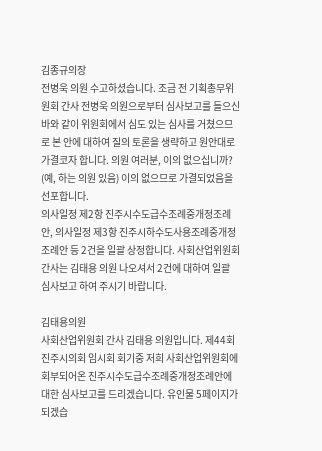김종규의장
전병욱 의원 수고하셨습니다. 조금 전 기획총무위원회 간사 전병욱 의원으로부터 심사보고를 들으신 바와 같이 위원회에서 심도 있는 심사를 거쳤으므로 본 안에 대하여 질의 토론을 생략하고 원안대로 가결코자 합니다. 의원 여러분, 이의 없으십니까? (예, 하는 의원 있음) 이의 없으므로 가결되었음을 선포합니다.
의사일정 제2항 진주시수도급수조례중개정조례안, 의사일정 제3항 진주시하수도사용조례중개정조례안 등 2건을 일괄 상정합니다. 사회산업위원회 간사는 김태용 의원 나오셔서 2건에 대하여 일괄 심사보고 하여 주시기 바랍니다.

김태용의원
사회산업위원회 간사 김태용 의원입니다. 제44회 진주시의회 임시회 회기중 저희 사회산업위원회에 회부되어온 진주시수도급수조례중개정조례안에 대한 심사보고를 드리겠습니다. 유인물 5페이지가 되겠습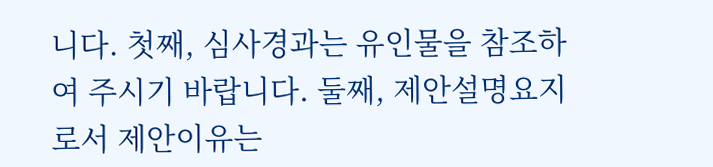니다. 첫째, 심사경과는 유인물을 참조하여 주시기 바랍니다. 둘째, 제안설명요지로서 제안이유는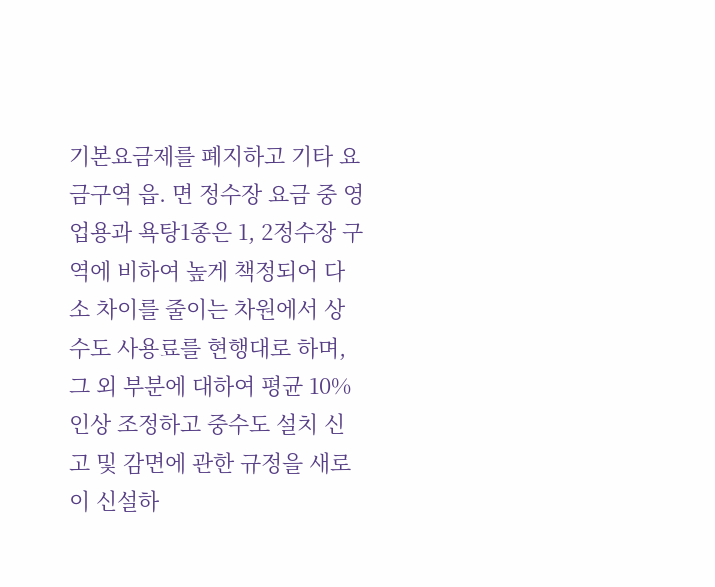기본요금제를 폐지하고 기타 요금구역 읍. 면 정수장 요금 중 영업용과 욕탕1종은 1, 2정수장 구역에 비하여 높게 책정되어 다소 차이를 줄이는 차원에서 상수도 사용료를 현행대로 하며, 그 외 부분에 대하여 평균 10%인상 조정하고 중수도 설치 신고 및 감면에 관한 규정을 새로이 신설하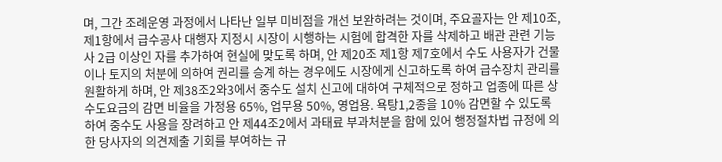며, 그간 조례운영 과정에서 나타난 일부 미비점을 개선 보완하려는 것이며, 주요골자는 안 제10조, 제1항에서 급수공사 대행자 지정시 시장이 시행하는 시험에 합격한 자를 삭제하고 배관 관련 기능사 2급 이상인 자를 추가하여 현실에 맞도록 하며, 안 제20조 제1항 제7호에서 수도 사용자가 건물이나 토지의 처분에 의하여 권리를 승계 하는 경우에도 시장에게 신고하도록 하여 급수장치 관리를 원활하게 하며, 안 제38조2와3에서 중수도 설치 신고에 대하여 구체적으로 정하고 업종에 따른 상수도요금의 감면 비율을 가정용 65%, 업무용 50%, 영업용. 욕탕1,2종을 10% 감면할 수 있도록 하여 중수도 사용을 장려하고 안 제44조2에서 과태료 부과처분을 함에 있어 행정절차법 규정에 의한 당사자의 의견제출 기회를 부여하는 규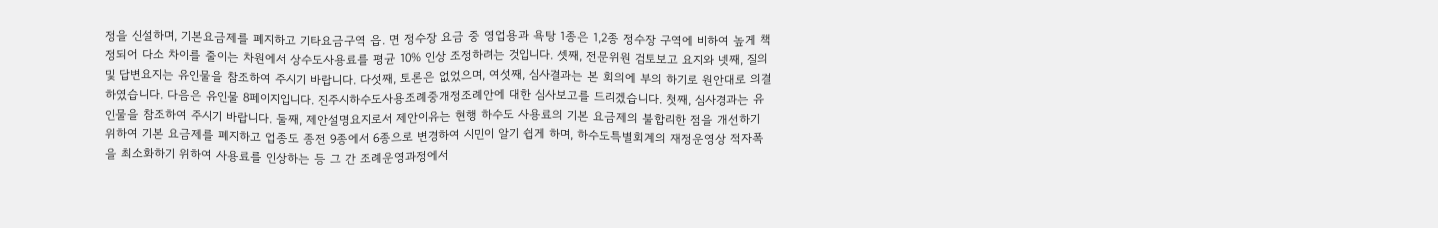정을 신설하며, 기본요금제를 폐지하고 기타요금구역 읍. 면 정수장 요금 중 영업용과 욕탕 1종은 1,2종 정수장 구역에 비하여 높게 책정되어 다소 차이를 줄이는 차원에서 상수도사용료를 평균 10% 인상 조정하려는 것입니다. 셋째, 전문위원 검토보고 요지와 넷째, 질의 및 답변요지는 유인물을 참조하여 주시기 바랍니다. 다섯째, 토론은 없었으며, 여섯째, 심사결과는 본 회의에 부의 하기로 원안대로 의결하였습니다. 다음은 유인물 8페이지입니다. 진주시하수도사용조례중개정조례안에 대한 심사보고를 드리겠습니다. 첫째, 심사경과는 유인물을 참조하여 주시기 바랍니다. 둘째, 제안설명요지로서 제안이유는 현행 하수도 사용료의 기본 요금제의 불합리한 점을 개선하기 위하여 기본 요금제를 폐지하고 업종도 종전 9종에서 6종으로 변경하여 시민이 알기 쉽게 하며, 하수도특별회계의 재정운영상 적자폭을 최소화하기 위하여 사용료를 인상하는 등 그 간 조례운영과정에서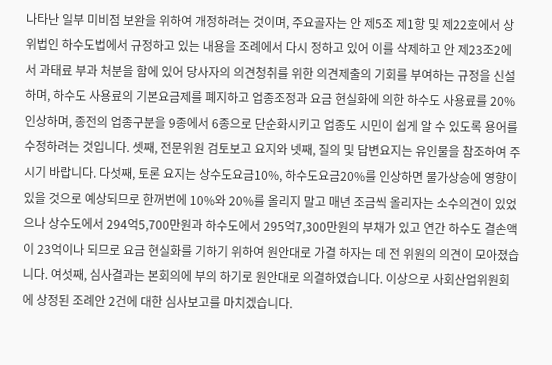나타난 일부 미비점 보완을 위하여 개정하려는 것이며, 주요골자는 안 제5조 제1항 및 제22호에서 상위법인 하수도법에서 규정하고 있는 내용을 조례에서 다시 정하고 있어 이를 삭제하고 안 제23조2에서 과태료 부과 처분을 함에 있어 당사자의 의견청취를 위한 의견제출의 기회를 부여하는 규정을 신설하며, 하수도 사용료의 기본요금제를 폐지하고 업종조정과 요금 현실화에 의한 하수도 사용료를 20%인상하며, 종전의 업종구분을 9종에서 6종으로 단순화시키고 업종도 시민이 쉽게 알 수 있도록 용어를 수정하려는 것입니다. 셋째, 전문위원 검토보고 요지와 넷째, 질의 및 답변요지는 유인물을 참조하여 주시기 바랍니다. 다섯째, 토론 요지는 상수도요금10%, 하수도요금20%를 인상하면 물가상승에 영향이 있을 것으로 예상되므로 한꺼번에 10%와 20%를 올리지 말고 매년 조금씩 올리자는 소수의견이 있었으나 상수도에서 294억5,700만원과 하수도에서 295억7,300만원의 부채가 있고 연간 하수도 결손액이 23억이나 되므로 요금 현실화를 기하기 위하여 원안대로 가결 하자는 데 전 위원의 의견이 모아졌습니다. 여섯째, 심사결과는 본회의에 부의 하기로 원안대로 의결하였습니다. 이상으로 사회산업위원회에 상정된 조례안 2건에 대한 심사보고를 마치겠습니다.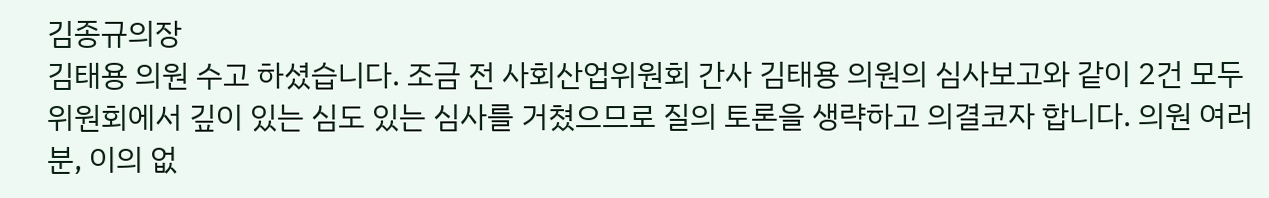김종규의장
김태용 의원 수고 하셨습니다. 조금 전 사회산업위원회 간사 김태용 의원의 심사보고와 같이 2건 모두 위원회에서 깊이 있는 심도 있는 심사를 거쳤으므로 질의 토론을 생략하고 의결코자 합니다. 의원 여러분, 이의 없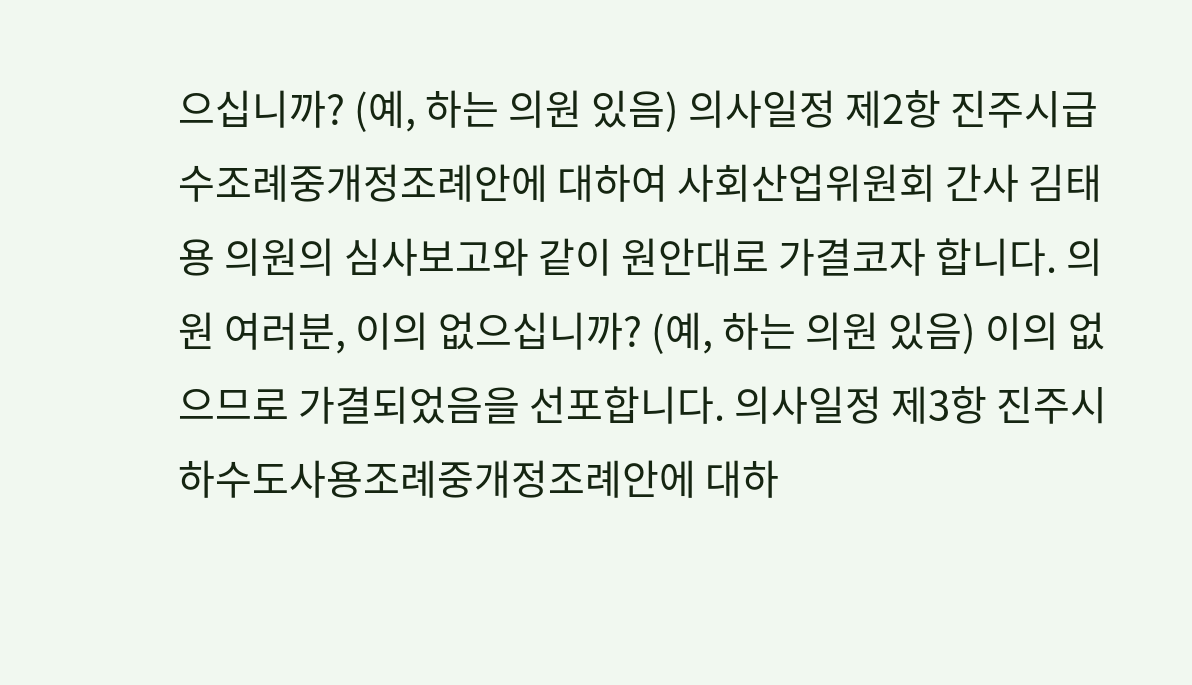으십니까? (예, 하는 의원 있음) 의사일정 제2항 진주시급수조례중개정조례안에 대하여 사회산업위원회 간사 김태용 의원의 심사보고와 같이 원안대로 가결코자 합니다. 의원 여러분, 이의 없으십니까? (예, 하는 의원 있음) 이의 없으므로 가결되었음을 선포합니다. 의사일정 제3항 진주시하수도사용조례중개정조례안에 대하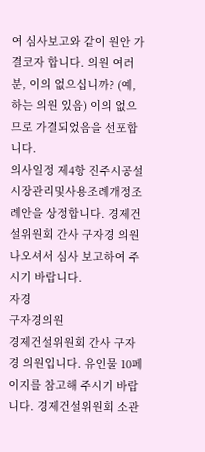여 심사보고와 같이 원안 가결코자 합니다. 의원 여러분, 이의 없으십니까? (예, 하는 의원 있음) 이의 없으므로 가결되었음을 선포합니다.
의사일정 제4항 진주시공설시장관리및사용조례개정조례안을 상정합니다. 경제건설위원회 간사 구자경 의원 나오셔서 심사 보고하여 주시기 바랍니다.
자경
구자경의원
경제건설위원회 간사 구자경 의원입니다. 유인물 10페이지를 참고해 주시기 바랍니다. 경제건설위원회 소관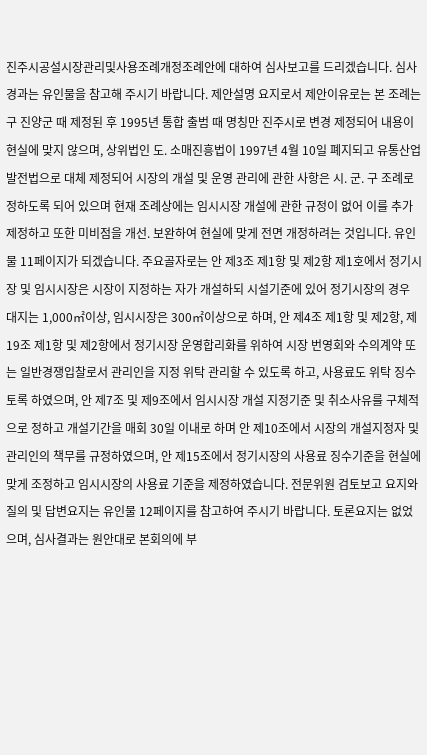진주시공설시장관리및사용조례개정조례안에 대하여 심사보고를 드리겠습니다. 심사경과는 유인물을 참고해 주시기 바랍니다. 제안설명 요지로서 제안이유로는 본 조례는 구 진양군 때 제정된 후 1995년 통합 출범 때 명칭만 진주시로 변경 제정되어 내용이 현실에 맞지 않으며, 상위법인 도. 소매진흥법이 1997년 4월 10일 폐지되고 유통산업발전법으로 대체 제정되어 시장의 개설 및 운영 관리에 관한 사항은 시. 군. 구 조례로 정하도록 되어 있으며 현재 조례상에는 임시시장 개설에 관한 규정이 없어 이를 추가 제정하고 또한 미비점을 개선. 보완하여 현실에 맞게 전면 개정하려는 것입니다. 유인물 11페이지가 되겠습니다. 주요골자로는 안 제3조 제1항 및 제2항 제1호에서 정기시장 및 임시시장은 시장이 지정하는 자가 개설하되 시설기준에 있어 정기시장의 경우 대지는 1,000㎡이상, 임시시장은 300㎡이상으로 하며, 안 제4조 제1항 및 제2항, 제19조 제1항 및 제2항에서 정기시장 운영합리화를 위하여 시장 번영회와 수의계약 또는 일반경쟁입찰로서 관리인을 지정 위탁 관리할 수 있도록 하고, 사용료도 위탁 징수토록 하였으며, 안 제7조 및 제9조에서 임시시장 개설 지정기준 및 취소사유를 구체적으로 정하고 개설기간을 매회 30일 이내로 하며 안 제10조에서 시장의 개설지정자 및 관리인의 책무를 규정하였으며, 안 제15조에서 정기시장의 사용료 징수기준을 현실에 맞게 조정하고 임시시장의 사용료 기준을 제정하였습니다. 전문위원 검토보고 요지와 질의 및 답변요지는 유인물 12페이지를 참고하여 주시기 바랍니다. 토론요지는 없었으며, 심사결과는 원안대로 본회의에 부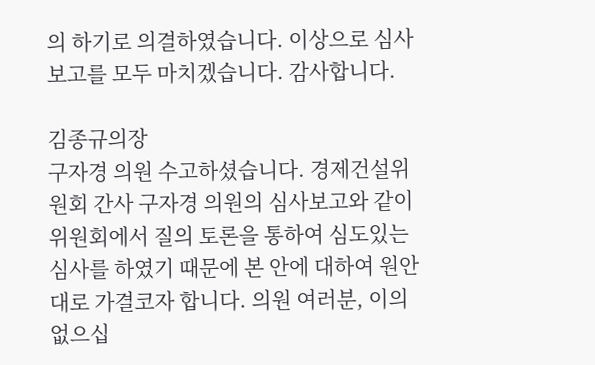의 하기로 의결하였습니다. 이상으로 심사보고를 모두 마치겠습니다. 감사합니다.

김종규의장
구자경 의원 수고하셨습니다. 경제건설위원회 간사 구자경 의원의 심사보고와 같이 위원회에서 질의 토론을 통하여 심도있는 심사를 하였기 때문에 본 안에 대하여 원안대로 가결코자 합니다. 의원 여러분, 이의 없으십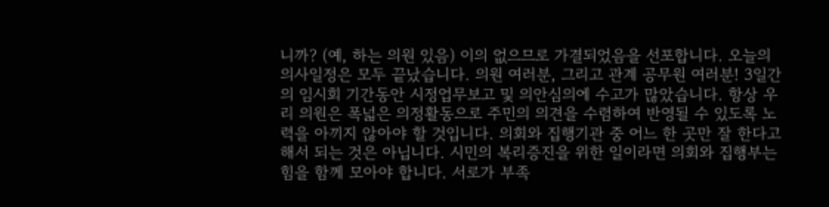니까? (예, 하는 의원 있음) 이의 없으므로 가결되었음을 선포합니다. 오늘의 의사일정은 모두 끝났습니다. 의원 여러분, 그리고 관계 공무원 여러분! 3일간의 임시회 기간동안 시정업무보고 및 의안심의에 수고가 많았습니다. 항상 우리 의원은 폭넓은 의정활동으로 주민의 의견을 수렴하여 반영될 수 있도록 노력을 아끼지 않아야 할 것입니다. 의회와 집행기관 중 어느 한 곳만 잘 한다고 해서 되는 것은 아닙니다. 시민의 복리증진을 위한 일이라면 의회와 집행부는 힘을 함께 모아야 합니다. 서로가 부족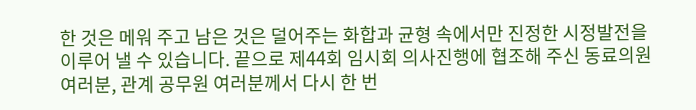한 것은 메워 주고 남은 것은 덜어주는 화합과 균형 속에서만 진정한 시정발전을 이루어 낼 수 있습니다. 끝으로 제44회 임시회 의사진행에 협조해 주신 동료의원 여러분, 관계 공무원 여러분께서 다시 한 번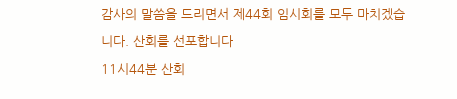감사의 말씀을 드리면서 제44회 임시회를 모두 마치겠습니다. 산회를 선포합니다
11시44분 산회